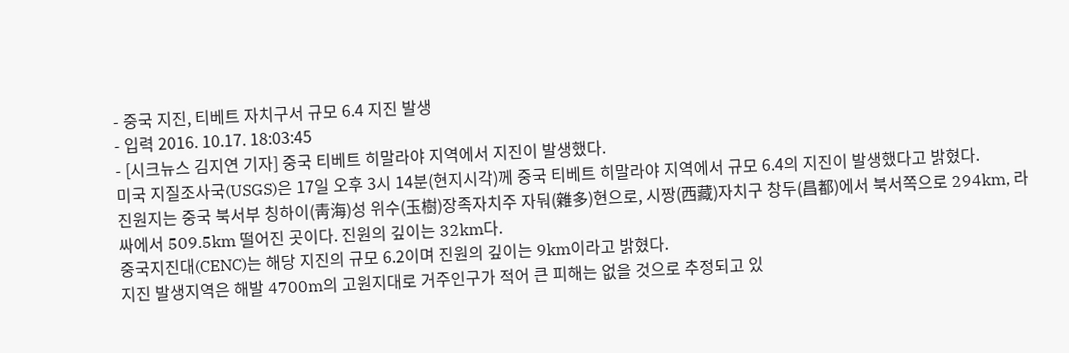- 중국 지진, 티베트 자치구서 규모 6.4 지진 발생
- 입력 2016. 10.17. 18:03:45
- [시크뉴스 김지연 기자] 중국 티베트 히말라야 지역에서 지진이 발생했다.
미국 지질조사국(USGS)은 17일 오후 3시 14분(현지시각)께 중국 티베트 히말라야 지역에서 규모 6.4의 지진이 발생했다고 밝혔다.
진원지는 중국 북서부 칭하이(靑海)성 위수(玉樹)장족자치주 자둬(雜多)현으로, 시짱(西藏)자치구 창두(昌都)에서 북서쪽으로 294km, 라싸에서 509.5km 떨어진 곳이다. 진원의 깊이는 32km다.
중국지진대(CENC)는 해당 지진의 규모 6.2이며 진원의 깊이는 9km이라고 밝혔다.
지진 발생지역은 해발 4700m의 고원지대로 거주인구가 적어 큰 피해는 없을 것으로 추정되고 있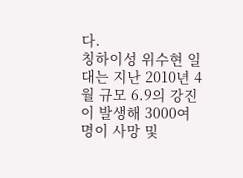다.
칭하이성 위수현 일대는 지난 2010년 4월 규모 6.9의 강진이 발생해 3000여 명이 사망 및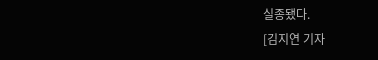실종됐다.
[김지연 기자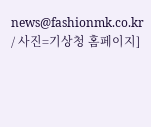news@fashionmk.co.kr / 사진=기상청 홈페이지]